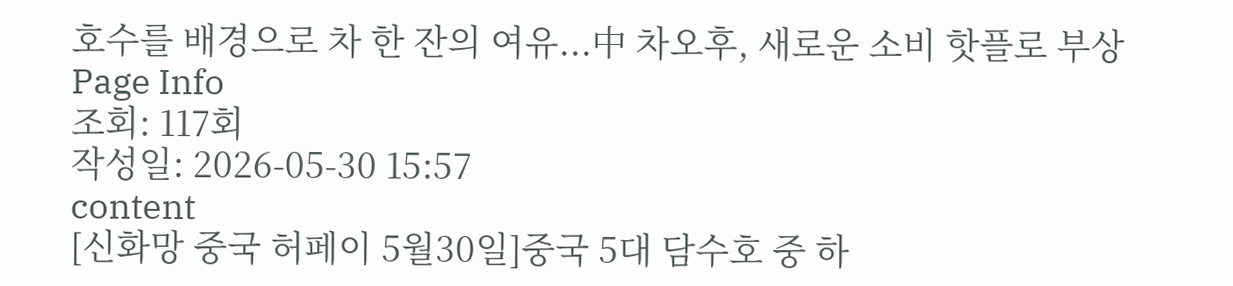호수를 배경으로 차 한 잔의 여유...中 차오후, 새로운 소비 핫플로 부상
Page Info
조회: 117회
작성일: 2026-05-30 15:57
content
[신화망 중국 허페이 5월30일]중국 5대 담수호 중 하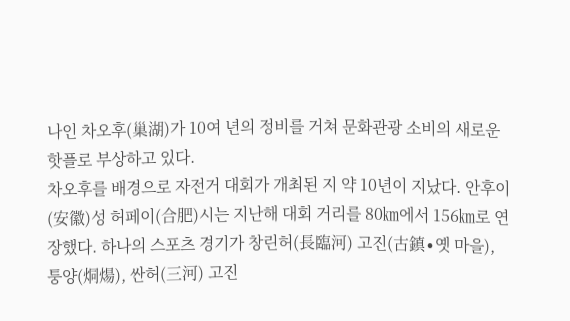나인 차오후(巢湖)가 10여 년의 정비를 거쳐 문화관광 소비의 새로운 핫플로 부상하고 있다.
차오후를 배경으로 자전거 대회가 개최된 지 약 10년이 지났다. 안후이(安徽)성 허페이(合肥)시는 지난해 대회 거리를 80㎞에서 156㎞로 연장했다. 하나의 스포츠 경기가 창린허(長臨河) 고진(古鎮∙옛 마을), 퉁양(烔煬), 싼허(三河) 고진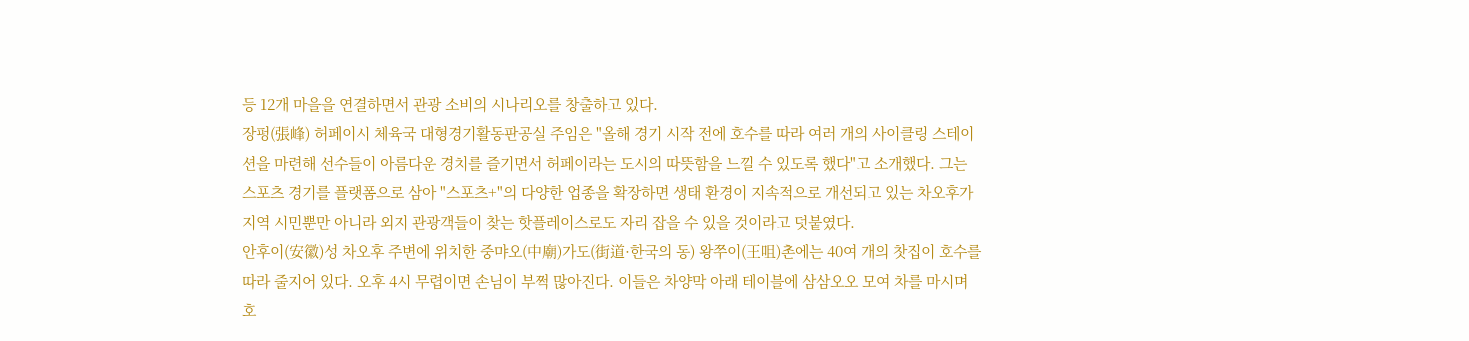등 12개 마을을 연결하면서 관광 소비의 시나리오를 창출하고 있다.
장펑(張峰) 허페이시 체육국 대형경기활동판공실 주임은 "올해 경기 시작 전에 호수를 따라 여러 개의 사이클링 스테이션을 마련해 선수들이 아름다운 경치를 즐기면서 허페이라는 도시의 따뜻함을 느낄 수 있도록 했다"고 소개했다. 그는 스포츠 경기를 플랫폼으로 삼아 "스포츠+"의 다양한 업종을 확장하면 생태 환경이 지속적으로 개선되고 있는 차오후가 지역 시민뿐만 아니라 외지 관광객들이 찾는 핫플레이스로도 자리 잡을 수 있을 것이라고 덧붙였다.
안후이(安徽)성 차오후 주변에 위치한 중먀오(中廟)가도(街道·한국의 동) 왕쭈이(王咀)촌에는 40여 개의 찻집이 호수를 따라 줄지어 있다. 오후 4시 무렵이면 손님이 부쩍 많아진다. 이들은 차양막 아래 테이블에 삼삼오오 모여 차를 마시며 호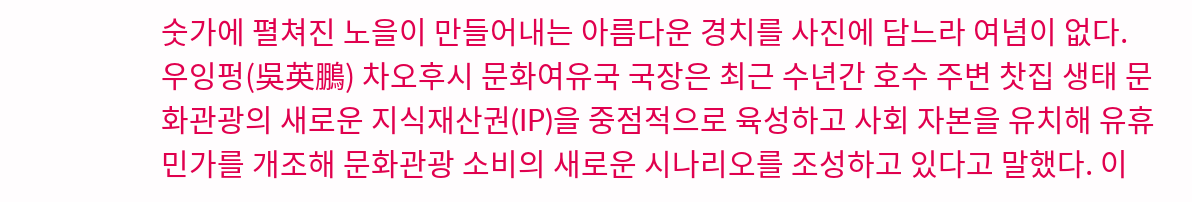숫가에 펼쳐진 노을이 만들어내는 아름다운 경치를 사진에 담느라 여념이 없다.
우잉펑(吳英鵬) 차오후시 문화여유국 국장은 최근 수년간 호수 주변 찻집 생태 문화관광의 새로운 지식재산권(IP)을 중점적으로 육성하고 사회 자본을 유치해 유휴 민가를 개조해 문화관광 소비의 새로운 시나리오를 조성하고 있다고 말했다. 이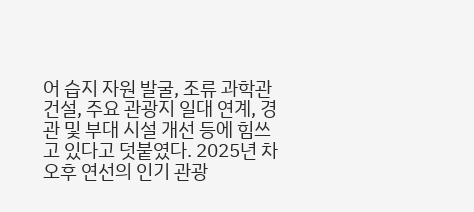어 습지 자원 발굴, 조류 과학관 건설, 주요 관광지 일대 연계, 경관 및 부대 시설 개선 등에 힘쓰고 있다고 덧붙였다. 2025년 차오후 연선의 인기 관광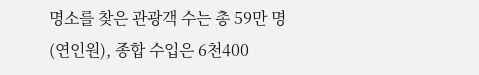명소를 찾은 관광객 수는 총 59만 명(연인원), 종합 수입은 6천400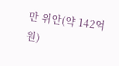만 위안(약 142억원)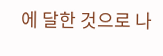에 달한 것으로 나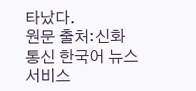타났다.
원문 출처:신화통신 한국어 뉴스 서비스